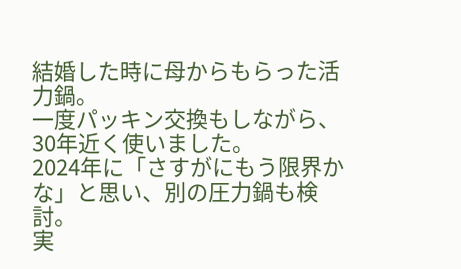結婚した時に母からもらった活力鍋。
一度パッキン交換もしながら、30年近く使いました。
2024年に「さすがにもう限界かな」と思い、別の圧力鍋も検討。
実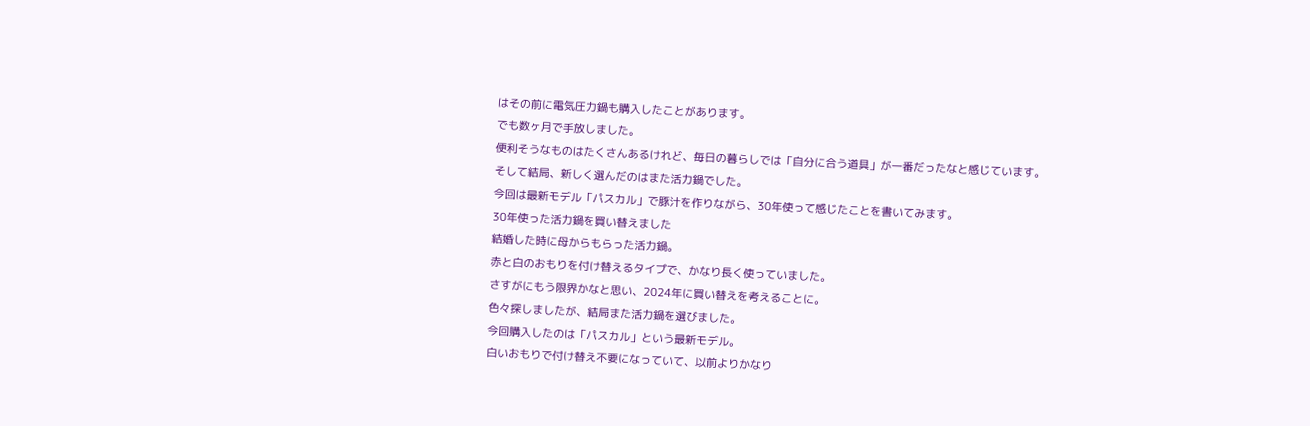はその前に電気圧力鍋も購入したことがあります。
でも数ヶ月で手放しました。
便利そうなものはたくさんあるけれど、毎日の暮らしでは「自分に合う道具」が一番だったなと感じています。
そして結局、新しく選んだのはまた活力鍋でした。
今回は最新モデル「パスカル」で豚汁を作りながら、30年使って感じたことを書いてみます。
30年使った活力鍋を買い替えました
結婚した時に母からもらった活力鍋。
赤と白のおもりを付け替えるタイプで、かなり長く使っていました。
さすがにもう限界かなと思い、2024年に買い替えを考えることに。
色々探しましたが、結局また活力鍋を選びました。
今回購入したのは「パスカル」という最新モデル。
白いおもりで付け替え不要になっていて、以前よりかなり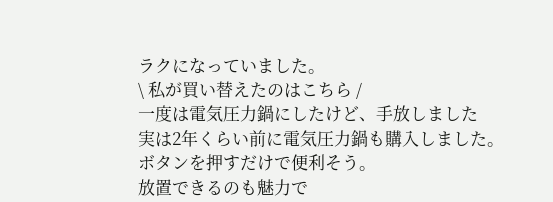ラクになっていました。
\ 私が買い替えたのはこちら /
一度は電気圧力鍋にしたけど、手放しました
実は2年くらい前に電気圧力鍋も購入しました。
ボタンを押すだけで便利そう。
放置できるのも魅力で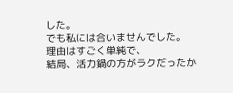した。
でも私には合いませんでした。
理由はすごく単純で、
結局、活力鍋の方がラクだったか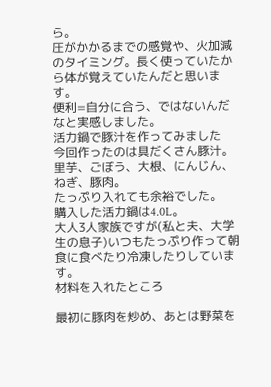ら。
圧がかかるまでの感覚や、火加減のタイミング。長く使っていたから体が覚えていたんだと思います。
便利=自分に合う、ではないんだなと実感しました。
活力鍋で豚汁を作ってみました
今回作ったのは具だくさん豚汁。
里芋、ごぼう、大根、にんじん、ねぎ、豚肉。
たっぷり入れても余裕でした。
購入した活力鍋は4.0L。
大人3人家族ですが(私と夫、大学生の息子)いつもたっぷり作って朝食に食べたり冷凍したりしています。
材料を入れたところ

最初に豚肉を炒め、あとは野菜を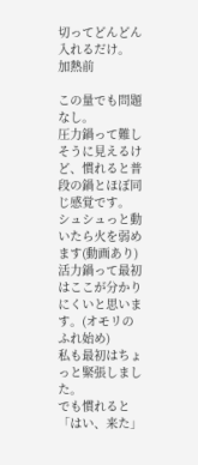切ってどんどん入れるだけ。
加熱前

この量でも問題なし。
圧力鍋って難しそうに見えるけど、慣れると普段の鍋とほぼ同じ感覚です。
シュシュっと動いたら火を弱めます(動画あり)
活力鍋って最初はここが分かりにくいと思います。(オモリのふれ始め)
私も最初はちょっと緊張しました。
でも慣れると「はい、来た」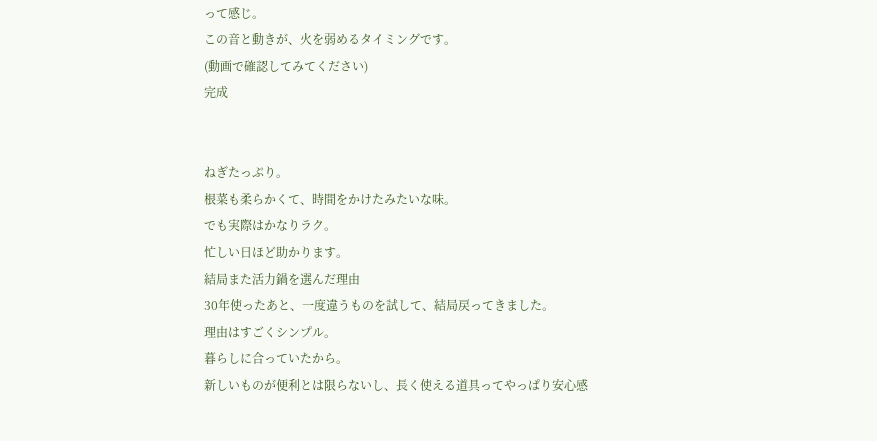って感じ。
この音と動きが、火を弱めるタイミングです。
(動画で確認してみてください)
完成


ねぎたっぷり。
根菜も柔らかくて、時間をかけたみたいな味。
でも実際はかなりラク。
忙しい日ほど助かります。
結局また活力鍋を選んだ理由
30年使ったあと、一度違うものを試して、結局戻ってきました。
理由はすごくシンプル。
暮らしに合っていたから。
新しいものが便利とは限らないし、長く使える道具ってやっぱり安心感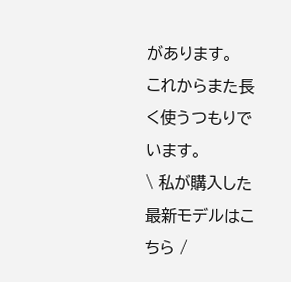があります。
これからまた長く使うつもりでいます。
\ 私が購入した最新モデルはこちら /